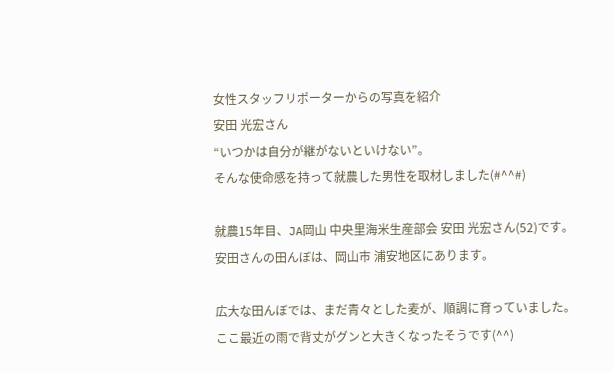女性スタッフリポーターからの写真を紹介
安田 光宏さん
“いつかは自分が継がないといけない”。
そんな使命感を持って就農した男性を取材しました(#^^#)

就農15年目、JA岡山 中央里海米生産部会 安田 光宏さん(52)です。
安田さんの田んぼは、岡山市 浦安地区にあります。

広大な田んぼでは、まだ青々とした麦が、順調に育っていました。
ここ最近の雨で背丈がグンと大きくなったそうです(^^)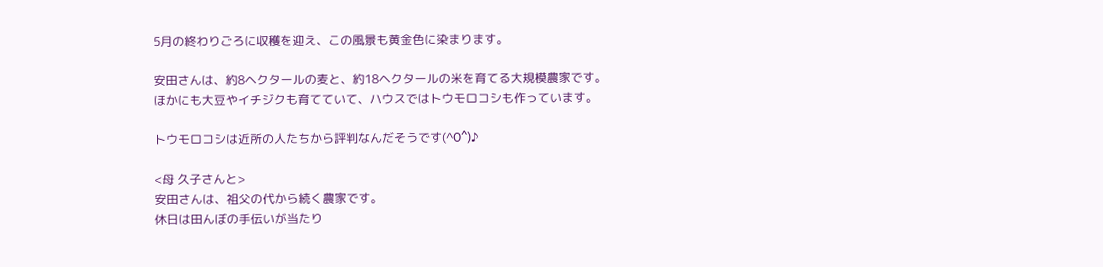5月の終わりごろに収穫を迎え、この風景も黄金色に染まります。

安田さんは、約8ヘクタールの麦と、約18ヘクタールの米を育てる大規模農家です。
ほかにも大豆やイチジクも育てていて、ハウスではトウモロコシも作っています。

トウモロコシは近所の人たちから評判なんだそうです(^O^)♪

<母 久子さんと>
安田さんは、祖父の代から続く農家です。
休日は田んぼの手伝いが当たり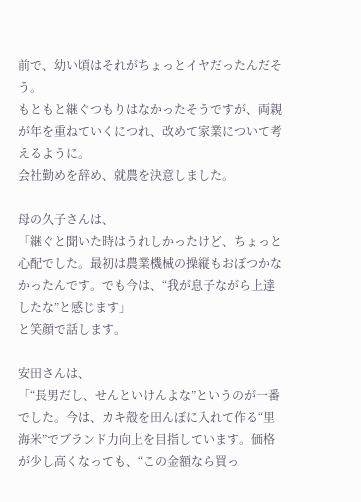前で、幼い頃はそれがちょっとイヤだったんだそう。
もともと継ぐつもりはなかったそうですが、両親が年を重ねていくにつれ、改めて家業について考えるように。
会社勤めを辞め、就農を決意しました。

母の久子さんは、
「継ぐと聞いた時はうれしかったけど、ちょっと心配でした。最初は農業機械の操縦もおぼつかなかったんです。でも今は、“我が息子ながら上達したな”と感じます」
と笑顔で話します。

安田さんは、
「“長男だし、せんといけんよな”というのが一番でした。今は、カキ殻を田んぼに入れて作る“里海米”でブランド力向上を目指しています。価格が少し高くなっても、“この金額なら買っ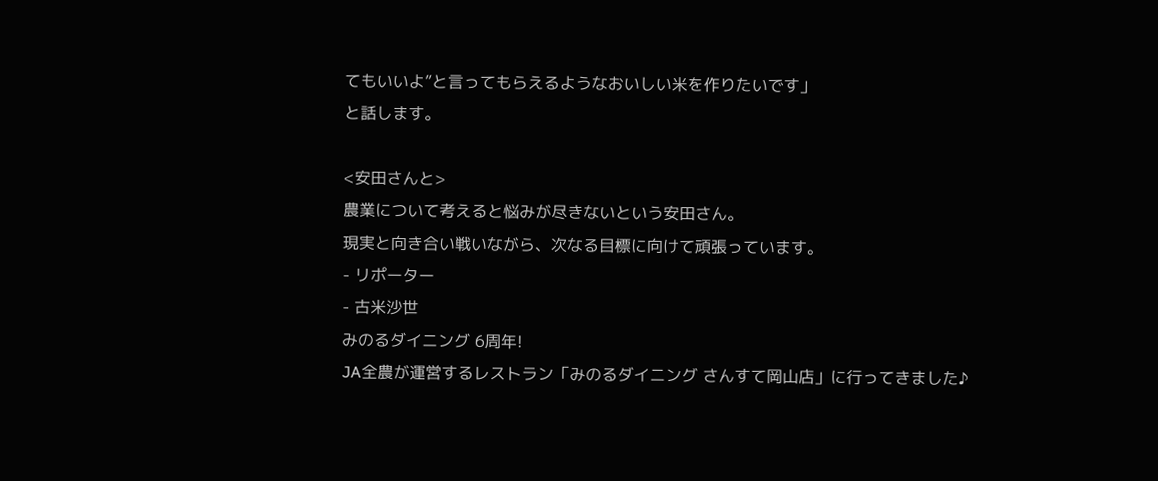てもいいよ”と言ってもらえるようなおいしい米を作りたいです」
と話します。

<安田さんと>
農業について考えると悩みが尽きないという安田さん。
現実と向き合い戦いながら、次なる目標に向けて頑張っています。
- リポーター
- 古米沙世
みのるダイニング 6周年!
JA全農が運営するレストラン「みのるダイニング さんすて岡山店」に行ってきました♪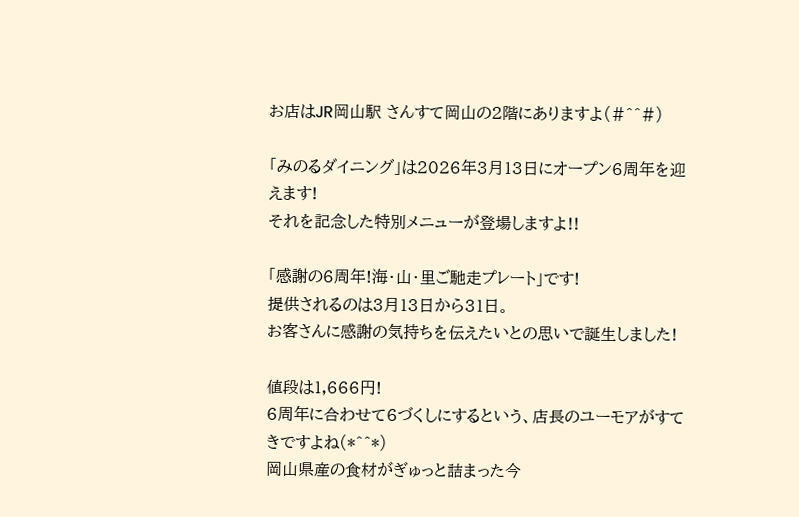お店はJR岡山駅 さんすて岡山の2階にありますよ(#^^#)

「みのるダイニング」は2026年3月13日にオープン6周年を迎えます!
それを記念した特別メニューが登場しますよ!!

「感謝の6周年!海・山・里ご馳走プレート」です!
提供されるのは3月13日から31日。
お客さんに感謝の気持ちを伝えたいとの思いで誕生しました!

値段は1,666円!
6周年に合わせて6づくしにするという、店長のユーモアがすてきですよね(*^^*)
岡山県産の食材がぎゅっと詰まった今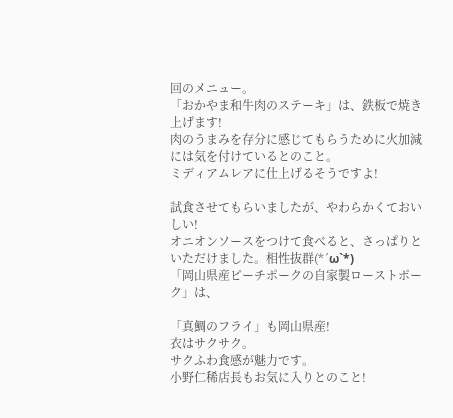回のメニュー。
「おかやま和牛肉のステーキ」は、鉄板で焼き上げます!
肉のうまみを存分に感じてもらうために火加減には気を付けているとのこと。
ミディアムレアに仕上げるそうですよ!

試食させてもらいましたが、やわらかくておいしい!
オニオンソースをつけて食べると、さっぱりといただけました。相性抜群(*´ω`*)
「岡山県産ピーチポークの自家製ローストポーク」は、

「真鯛のフライ」も岡山県産!
衣はサクサク。
サクふわ食感が魅力です。
小野仁稀店長もお気に入りとのこと!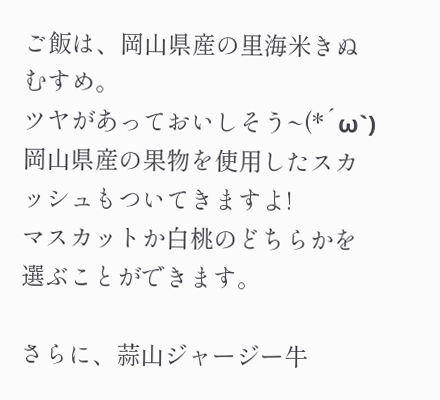ご飯は、岡山県産の里海米きぬむすめ。
ツヤがあっておいしそう~(*´ω`)
岡山県産の果物を使用したスカッシュもついてきますよ!
マスカットか白桃のどちらかを選ぶことができます。

さらに、蒜山ジャージー牛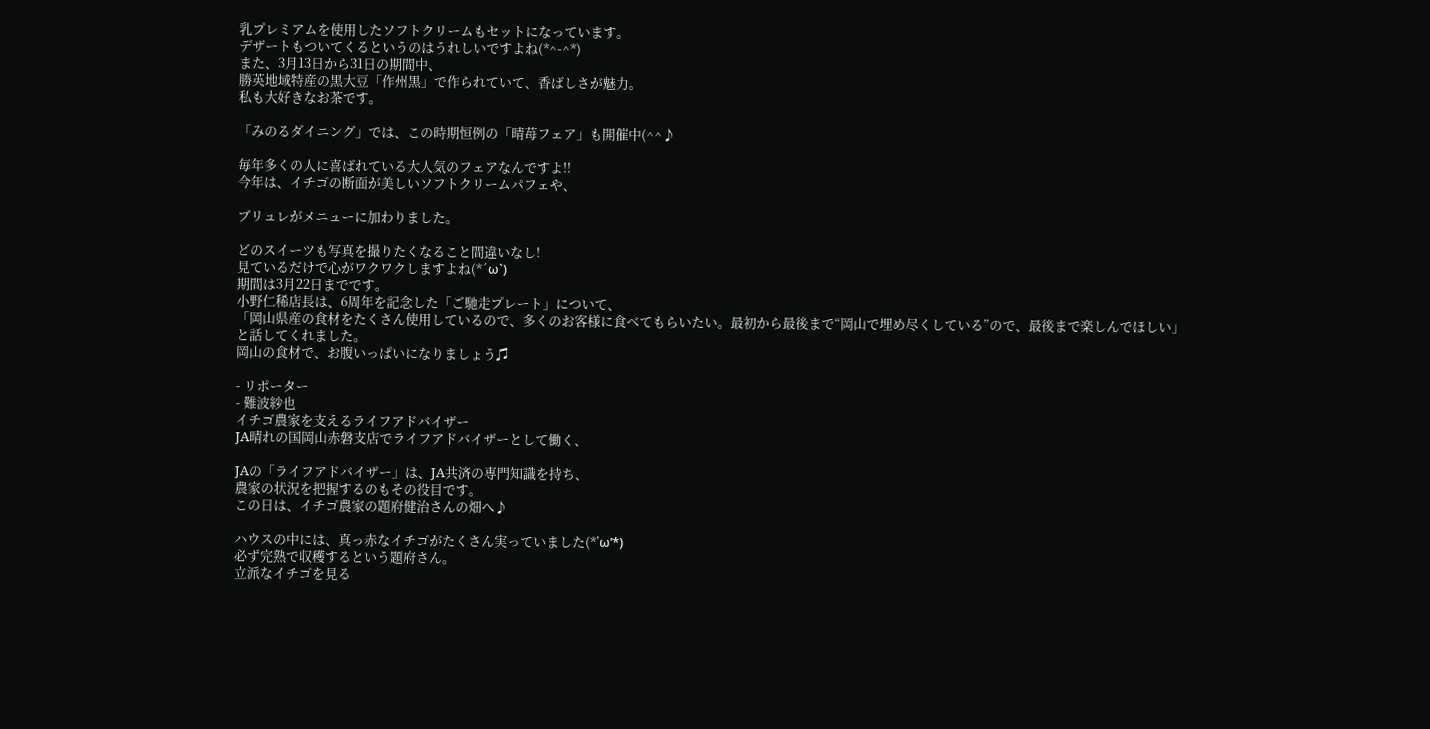乳プレミアムを使用したソフトクリームもセットになっています。
デザートもついてくるというのはうれしいですよね(*^-^*)
また、3月13日から31日の期間中、
勝英地域特産の黒大豆「作州黒」で作られていて、香ばしさが魅力。
私も大好きなお茶です。

「みのるダイニング」では、この時期恒例の「晴苺フェア」も開催中(^^♪

毎年多くの人に喜ばれている大人気のフェアなんですよ!!
今年は、イチゴの断面が美しいソフトクリームパフェや、

ブリュレがメニューに加わりました。

どのスイーツも写真を撮りたくなること間違いなし!
見ているだけで心がワクワクしますよね(*´ω`)
期間は3月22日までです。
小野仁稀店長は、6周年を記念した「ご馳走プレート」について、
「岡山県産の食材をたくさん使用しているので、多くのお客様に食べてもらいたい。最初から最後まで“岡山で埋め尽くしている”ので、最後まで楽しんでほしい」
と話してくれました。
岡山の食材で、お腹いっぱいになりましょう♫

- リポーター
- 難波紗也
イチゴ農家を支えるライフアドバイザー
JA晴れの国岡山赤磐支店でライフアドバイザーとして働く、

JAの「ライフアドバイザー」は、JA共済の専門知識を持ち、
農家の状況を把握するのもその役目です。
この日は、イチゴ農家の題府健治さんの畑へ♪

ハウスの中には、真っ赤なイチゴがたくさん実っていました(*’ω’*)
必ず完熟で収穫するという題府さん。
立派なイチゴを見る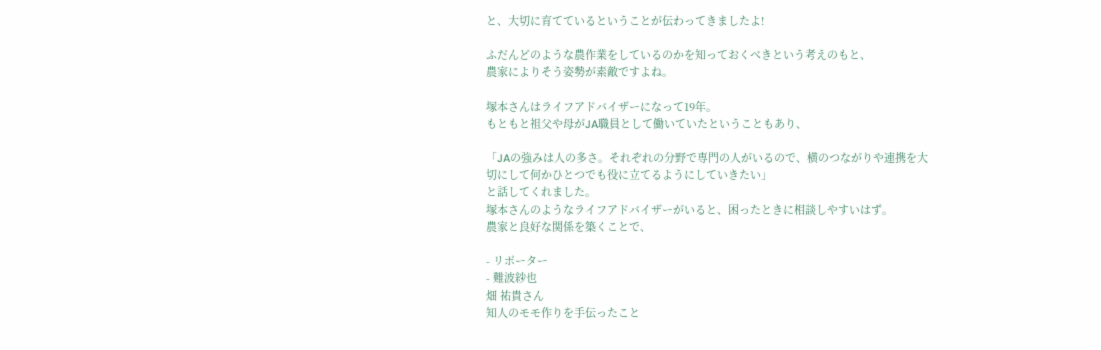と、大切に育てているということが伝わってきましたよ!

ふだんどのような農作業をしているのかを知っておくべきという考えのもと、
農家によりそう姿勢が素敵ですよね。

塚本さんはライフアドバイザーになって19年。
もともと祖父や母がJA職員として働いていたということもあり、

「JAの強みは人の多さ。それぞれの分野で専門の人がいるので、横のつながりや連携を大切にして何かひとつでも役に立てるようにしていきたい」
と話してくれました。
塚本さんのようなライフアドバイザーがいると、困ったときに相談しやすいはず。
農家と良好な関係を築くことで、

- リポーター
- 難波紗也
畑 祐貴さん
知人のモモ作りを手伝ったこと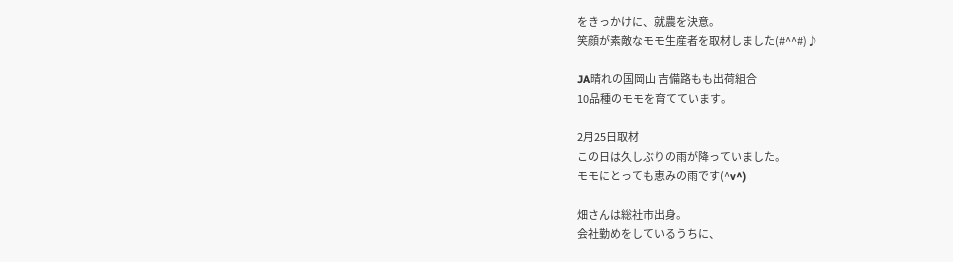をきっかけに、就農を決意。
笑顔が素敵なモモ生産者を取材しました(#^^#)♪

JA晴れの国岡山 吉備路もも出荷組合
10品種のモモを育てています。

2月25日取材
この日は久しぶりの雨が降っていました。
モモにとっても恵みの雨です(^v^)

畑さんは総社市出身。
会社勤めをしているうちに、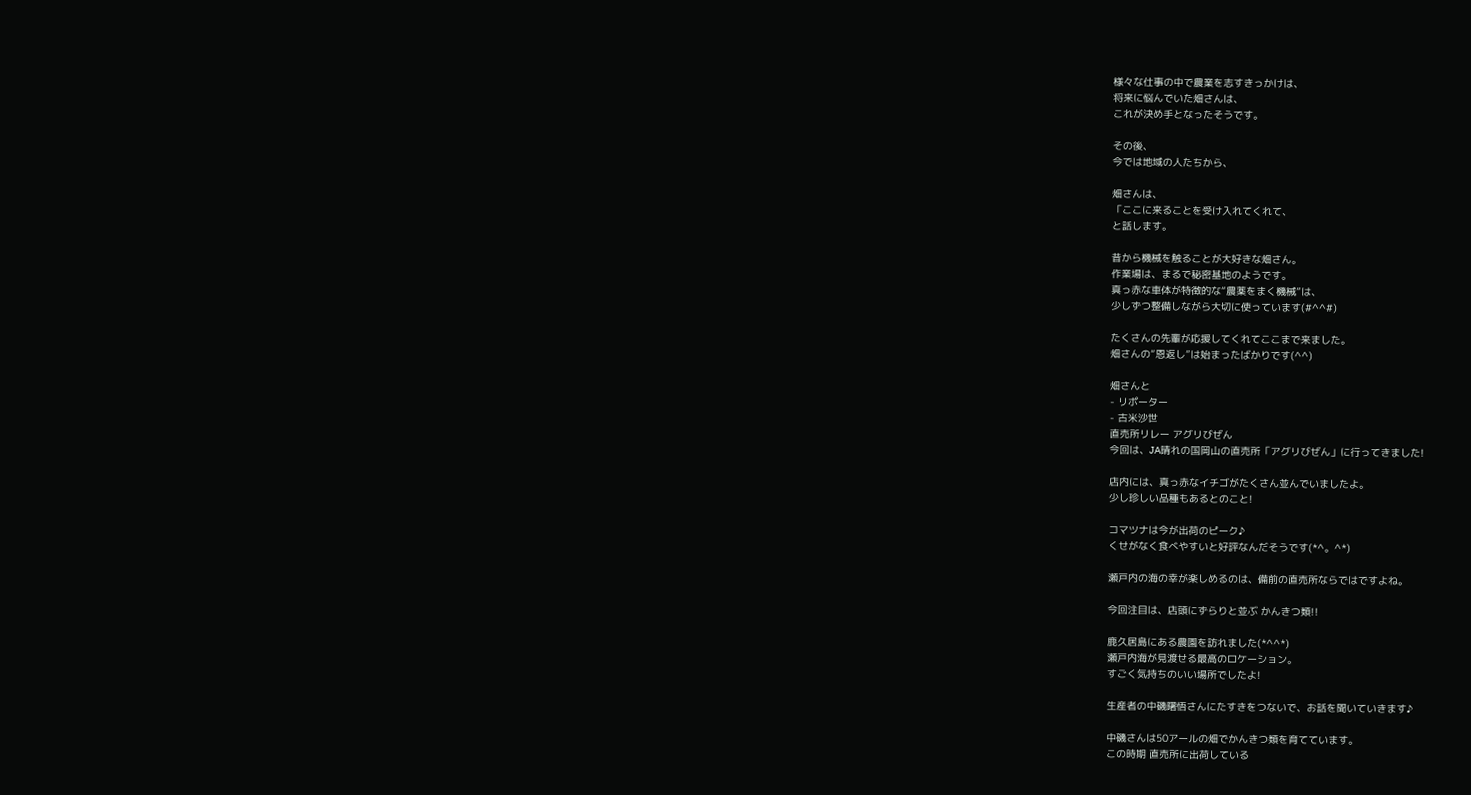様々な仕事の中で農業を志すきっかけは、
将来に悩んでいた畑さんは、
これが決め手となったそうです。

その後、
今では地域の人たちから、

畑さんは、
「ここに来ることを受け入れてくれて、
と話します。

昔から機械を触ることが大好きな畑さん。
作業場は、まるで秘密基地のようです。
真っ赤な車体が特徴的な“農薬をまく機械”は、
少しずつ整備しながら大切に使っています(#^^#)

たくさんの先輩が応援してくれてここまで来ました。
畑さんの“恩返し”は始まったばかりです(^^)

畑さんと
- リポーター
- 古米沙世
直売所リレー アグリびぜん
今回は、JA晴れの国岡山の直売所「アグリびぜん」に行ってきました!

店内には、真っ赤なイチゴがたくさん並んでいましたよ。
少し珍しい品種もあるとのこと!

コマツナは今が出荷のピーク♪
くせがなく食べやすいと好評なんだそうです(*^。^*)

瀬戸内の海の幸が楽しめるのは、備前の直売所ならではですよね。

今回注目は、店頭にずらりと並ぶ かんきつ類!!

鹿久居島にある農園を訪れました(*^^*)
瀬戸内海が見渡せる最高のロケーション。
すごく気持ちのいい場所でしたよ!

生産者の中磯曙悟さんにたすきをつないで、お話を聞いていきます♪

中磯さんは50アールの畑でかんきつ類を育てています。
この時期 直売所に出荷している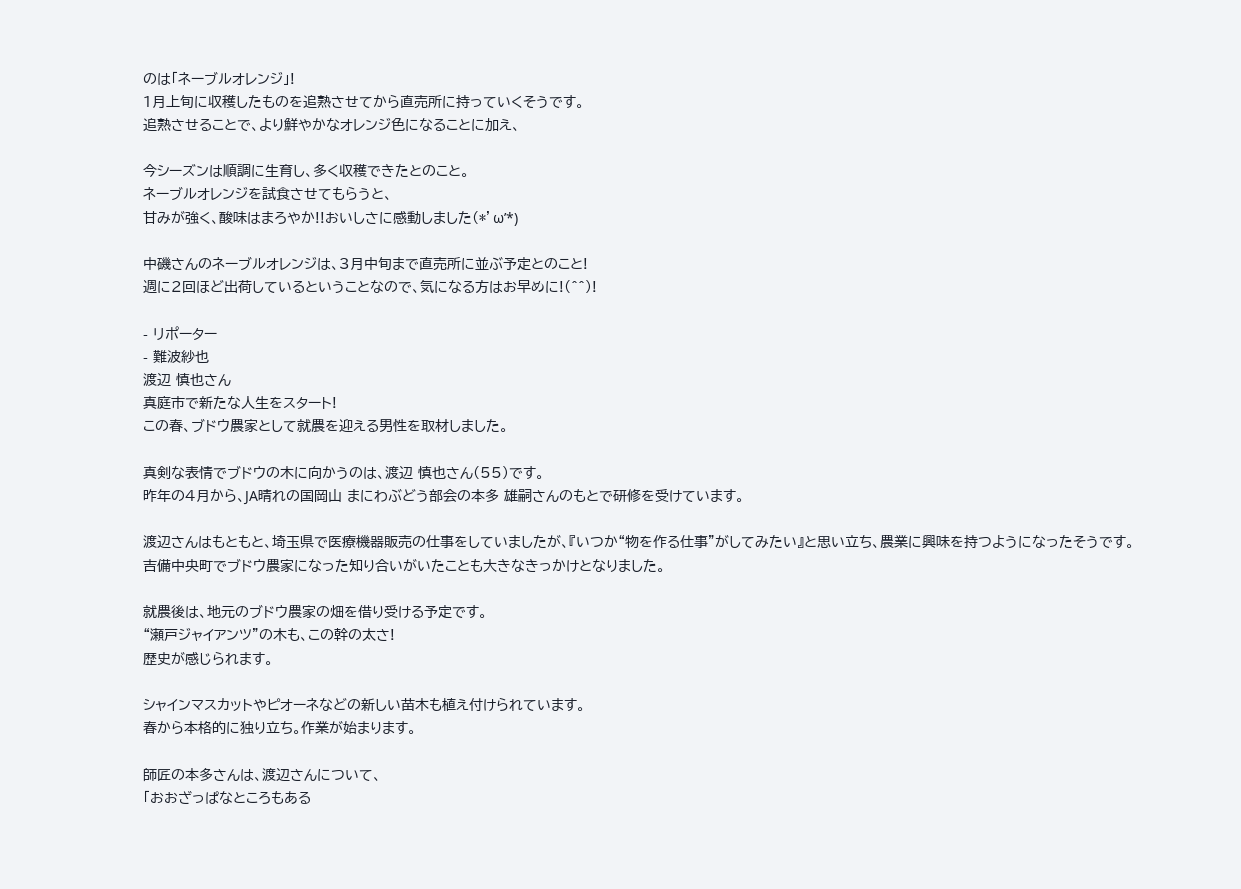のは「ネーブルオレンジ」!
1月上旬に収穫したものを追熟させてから直売所に持っていくそうです。
追熟させることで、より鮮やかなオレンジ色になることに加え、

今シーズンは順調に生育し、多く収穫できたとのこと。
ネーブルオレンジを試食させてもらうと、
甘みが強く、酸味はまろやか!!おいしさに感動しました(*’ω’*)

中磯さんのネーブルオレンジは、3月中旬まで直売所に並ぶ予定とのこと!
週に2回ほど出荷しているということなので、気になる方はお早めに!(^^)!

- リポーター
- 難波紗也
渡辺 慎也さん
真庭市で新たな人生をスタート!
この春、ブドウ農家として就農を迎える男性を取材しました。

真剣な表情でブドウの木に向かうのは、渡辺 慎也さん(55)です。
昨年の4月から、JA晴れの国岡山 まにわぶどう部会の本多 雄嗣さんのもとで研修を受けています。

渡辺さんはもともと、埼玉県で医療機器販売の仕事をしていましたが、『いつか“物を作る仕事”がしてみたい』と思い立ち、農業に興味を持つようになったそうです。
吉備中央町でブドウ農家になった知り合いがいたことも大きなきっかけとなりました。

就農後は、地元のブドウ農家の畑を借り受ける予定です。
“瀬戸ジャイアンツ”の木も、この幹の太さ!
歴史が感じられます。

シャインマスカットやピオーネなどの新しい苗木も植え付けられています。
春から本格的に独り立ち。作業が始まります。

師匠の本多さんは、渡辺さんについて、
「おおざっぱなところもある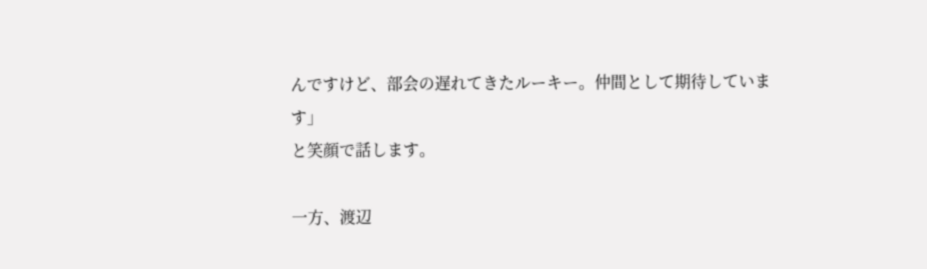んですけど、部会の遅れてきたルーキー。仲間として期待しています」
と笑顔で話します。

一方、渡辺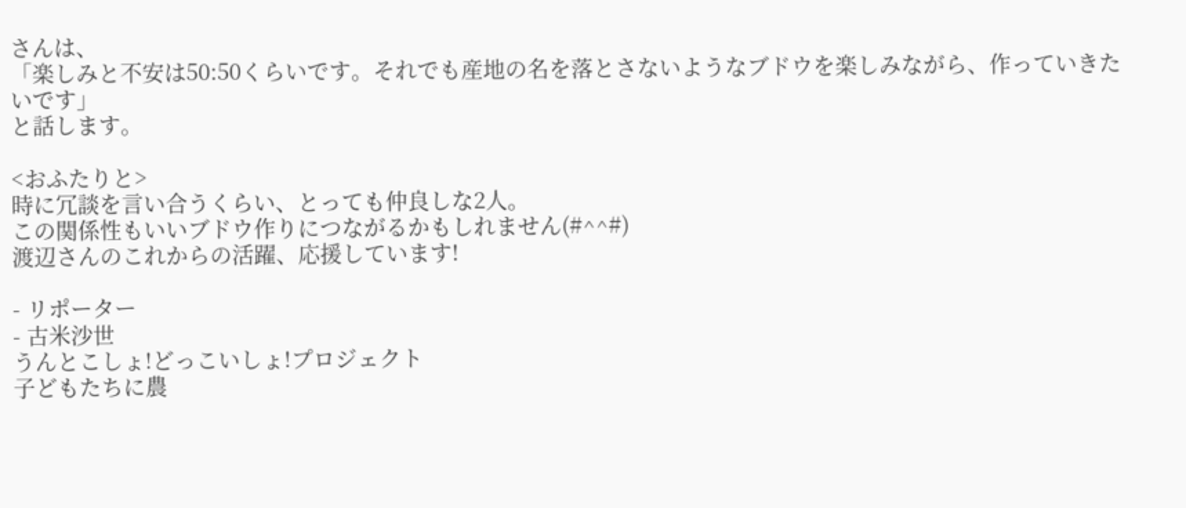さんは、
「楽しみと不安は50:50くらいです。それでも産地の名を落とさないようなブドウを楽しみながら、作っていきたいです」
と話します。

<おふたりと>
時に冗談を言い合うくらい、とっても仲良しな2人。
この関係性もいいブドウ作りにつながるかもしれません(#^^#)
渡辺さんのこれからの活躍、応援しています!

- リポーター
- 古米沙世
うんとこしょ!どっこいしょ!プロジェクト
子どもたちに農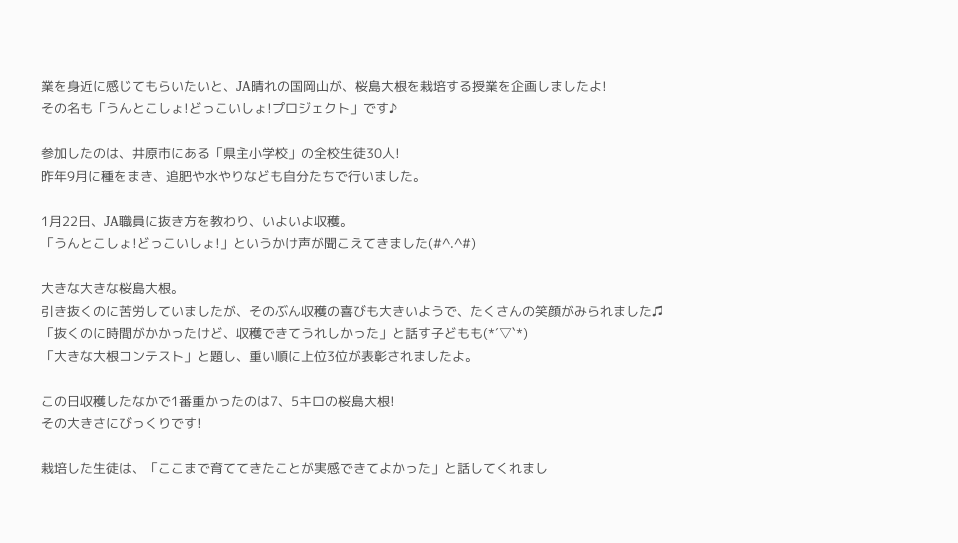業を身近に感じてもらいたいと、JA晴れの国岡山が、桜島大根を栽培する授業を企画しましたよ!
その名も「うんとこしょ!どっこいしょ!プロジェクト」です♪

参加したのは、井原市にある「県主小学校」の全校生徒30人!
昨年9月に種をまき、追肥や水やりなども自分たちで行いました。

1月22日、JA職員に抜き方を教わり、いよいよ収穫。
「うんとこしょ!どっこいしょ!」というかけ声が聞こえてきました(#^.^#)

大きな大きな桜島大根。
引き抜くのに苦労していましたが、そのぶん収穫の喜びも大きいようで、たくさんの笑顔がみられました♫
「抜くのに時間がかかったけど、収穫できてうれしかった」と話す子どもも(*´▽`*)
「大きな大根コンテスト」と題し、重い順に上位3位が表彰されましたよ。

この日収穫したなかで1番重かったのは7、5キロの桜島大根!
その大きさにびっくりです!

栽培した生徒は、「ここまで育ててきたことが実感できてよかった」と話してくれまし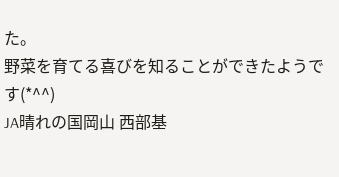た。
野菜を育てる喜びを知ることができたようです(*^^)
JA晴れの国岡山 西部基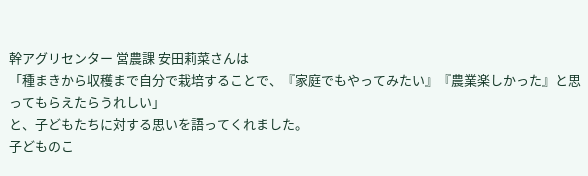幹アグリセンター 営農課 安田莉菜さんは
「種まきから収穫まで自分で栽培することで、『家庭でもやってみたい』『農業楽しかった』と思ってもらえたらうれしい」
と、子どもたちに対する思いを語ってくれました。
子どものこ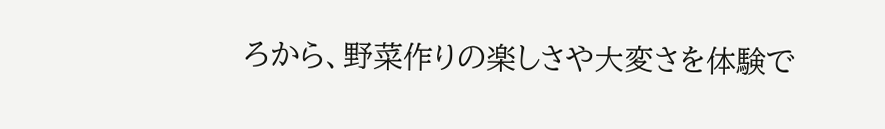ろから、野菜作りの楽しさや大変さを体験で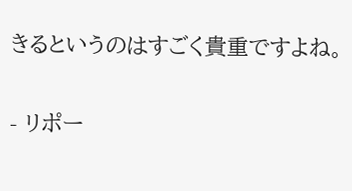きるというのはすごく貴重ですよね。

- リポー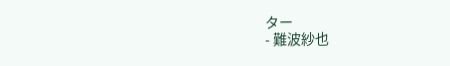ター
- 難波紗也